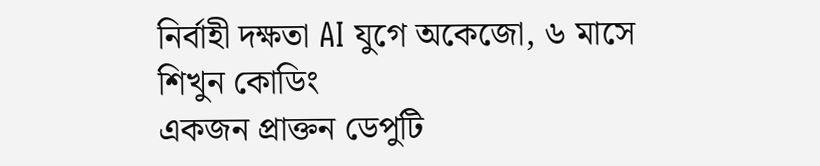নির্বাহী দক্ষতা AI যুগে অকেজো, ৬ মাসে শিখুন কোডিং
একজন প্রাক্তন ডেপুটি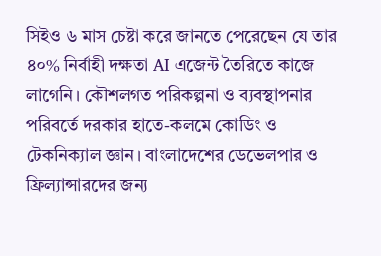সিইও ৬ মাস চেষ্টা করে জানতে পেরেছেন যে তার ৪০% নির্বাহী দক্ষতা AI এজেন্ট তৈরিতে কাজে লাগেনি। কৌশলগত পরিকল্পনা ও ব্যবস্থাপনার পরিবর্তে দরকার হাতে-কলমে কোডিং ও টেকনিক্যাল জ্ঞান। বাংলাদেশের ডেভেলপার ও ফ্রিল্যান্সারদের জন্য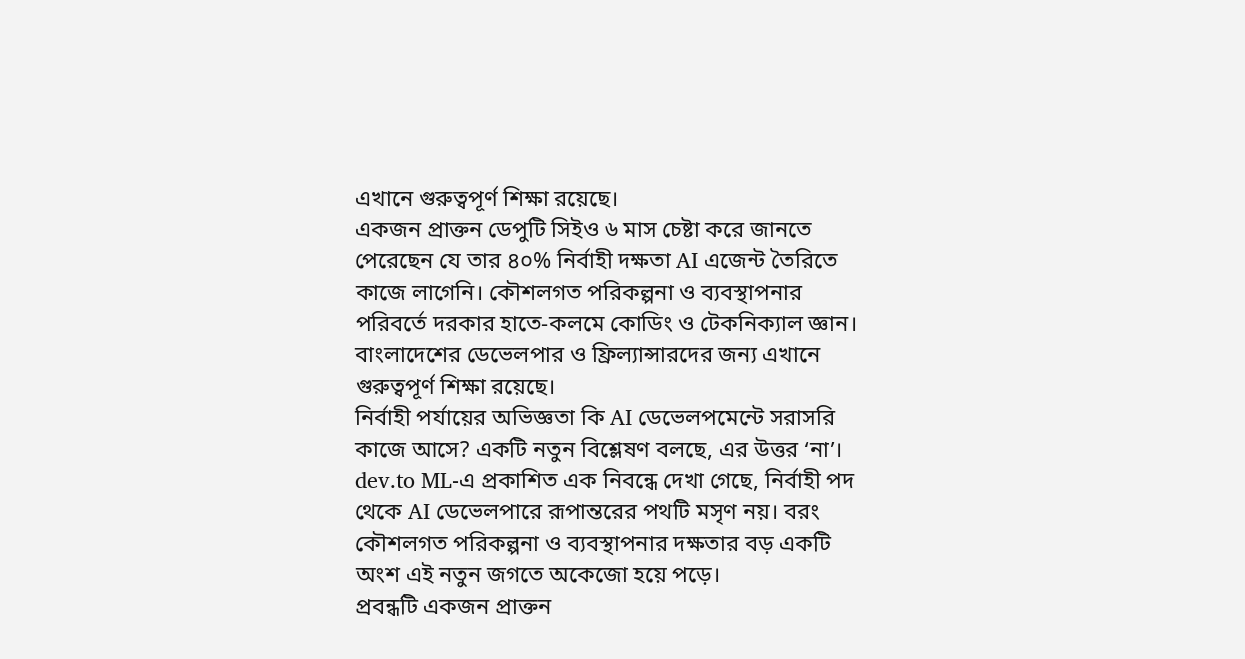এখানে গুরুত্বপূর্ণ শিক্ষা রয়েছে।
একজন প্রাক্তন ডেপুটি সিইও ৬ মাস চেষ্টা করে জানতে পেরেছেন যে তার ৪০% নির্বাহী দক্ষতা AI এজেন্ট তৈরিতে কাজে লাগেনি। কৌশলগত পরিকল্পনা ও ব্যবস্থাপনার পরিবর্তে দরকার হাতে-কলমে কোডিং ও টেকনিক্যাল জ্ঞান। বাংলাদেশের ডেভেলপার ও ফ্রিল্যান্সারদের জন্য এখানে গুরুত্বপূর্ণ শিক্ষা রয়েছে।
নির্বাহী পর্যায়ের অভিজ্ঞতা কি AI ডেভেলপমেন্টে সরাসরি কাজে আসে? একটি নতুন বিশ্লেষণ বলছে, এর উত্তর ‘না’। dev.to ML-এ প্রকাশিত এক নিবন্ধে দেখা গেছে, নির্বাহী পদ থেকে AI ডেভেলপারে রূপান্তরের পথটি মসৃণ নয়। বরং কৌশলগত পরিকল্পনা ও ব্যবস্থাপনার দক্ষতার বড় একটি অংশ এই নতুন জগতে অকেজো হয়ে পড়ে।
প্রবন্ধটি একজন প্রাক্তন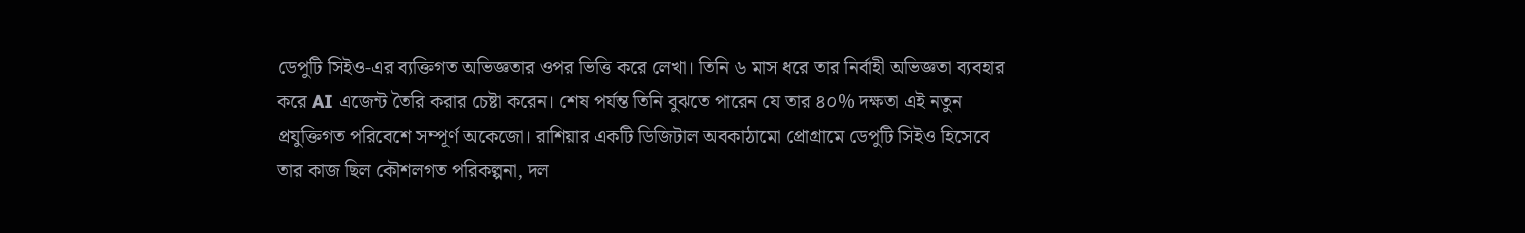ডেপুটি সিইও-এর ব্যক্তিগত অভিজ্ঞতার ওপর ভিত্তি করে লেখা। তিনি ৬ মাস ধরে তার নির্বাহী অভিজ্ঞতা ব্যবহার করে AI এজেন্ট তৈরি করার চেষ্টা করেন। শেষ পর্যন্ত তিনি বুঝতে পারেন যে তার ৪০% দক্ষতা এই নতুন প্রযুক্তিগত পরিবেশে সম্পূর্ণ অকেজো। রাশিয়ার একটি ডিজিটাল অবকাঠামো প্রোগ্রামে ডেপুটি সিইও হিসেবে তার কাজ ছিল কৌশলগত পরিকল্পনা, দল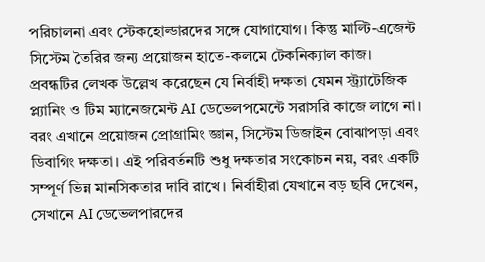পরিচালনা এবং স্টেকহোল্ডারদের সঙ্গে যোগাযোগ। কিন্তু মাল্টি-এজেন্ট সিস্টেম তৈরির জন্য প্রয়োজন হাতে-কলমে টেকনিক্যাল কাজ।
প্রবন্ধটির লেখক উল্লেখ করেছেন যে নির্বাহী দক্ষতা যেমন স্ট্র্যাটেজিক প্ল্যানিং ও টিম ম্যানেজমেন্ট AI ডেভেলপমেন্টে সরাসরি কাজে লাগে না। বরং এখানে প্রয়োজন প্রোগ্রামিং জ্ঞান, সিস্টেম ডিজাইন বোঝাপড়া এবং ডিবাগিং দক্ষতা। এই পরিবর্তনটি শুধু দক্ষতার সংকোচন নয়, বরং একটি সম্পূর্ণ ভিন্ন মানসিকতার দাবি রাখে। নির্বাহীরা যেখানে বড় ছবি দেখেন, সেখানে AI ডেভেলপারদের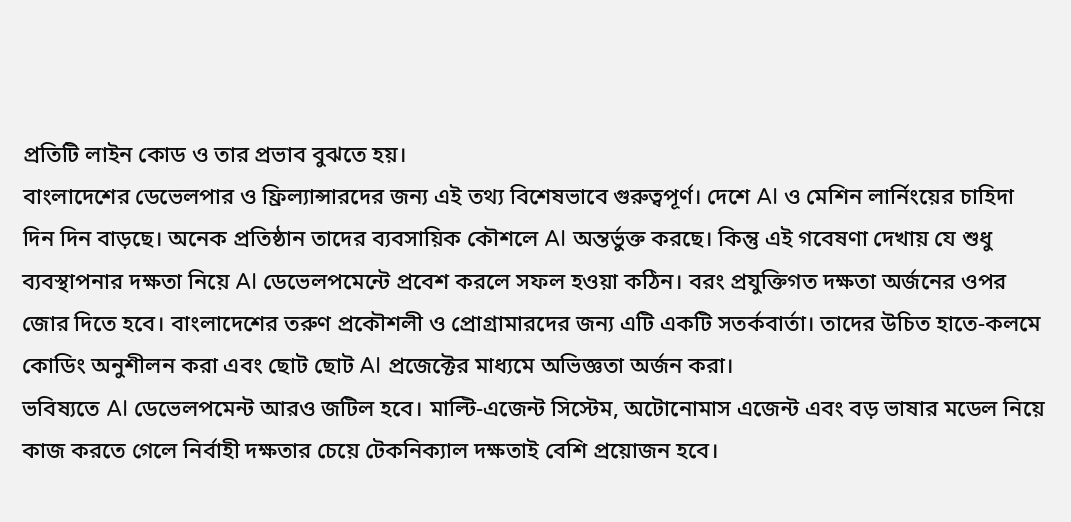প্রতিটি লাইন কোড ও তার প্রভাব বুঝতে হয়।
বাংলাদেশের ডেভেলপার ও ফ্রিল্যান্সারদের জন্য এই তথ্য বিশেষভাবে গুরুত্বপূর্ণ। দেশে AI ও মেশিন লার্নিংয়ের চাহিদা দিন দিন বাড়ছে। অনেক প্রতিষ্ঠান তাদের ব্যবসায়িক কৌশলে AI অন্তর্ভুক্ত করছে। কিন্তু এই গবেষণা দেখায় যে শুধু ব্যবস্থাপনার দক্ষতা নিয়ে AI ডেভেলপমেন্টে প্রবেশ করলে সফল হওয়া কঠিন। বরং প্রযুক্তিগত দক্ষতা অর্জনের ওপর জোর দিতে হবে। বাংলাদেশের তরুণ প্রকৌশলী ও প্রোগ্রামারদের জন্য এটি একটি সতর্কবার্তা। তাদের উচিত হাতে-কলমে কোডিং অনুশীলন করা এবং ছোট ছোট AI প্রজেক্টের মাধ্যমে অভিজ্ঞতা অর্জন করা।
ভবিষ্যতে AI ডেভেলপমেন্ট আরও জটিল হবে। মাল্টি-এজেন্ট সিস্টেম, অটোনোমাস এজেন্ট এবং বড় ভাষার মডেল নিয়ে কাজ করতে গেলে নির্বাহী দক্ষতার চেয়ে টেকনিক্যাল দক্ষতাই বেশি প্রয়োজন হবে।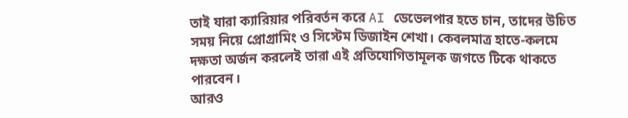তাই যারা ক্যারিয়ার পরিবর্তন করে AI ডেভেলপার হতে চান, তাদের উচিত সময় নিয়ে প্রোগ্রামিং ও সিস্টেম ডিজাইন শেখা। কেবলমাত্র হাতে-কলমে দক্ষতা অর্জন করলেই তারা এই প্রতিযোগিতামূলক জগতে টিকে থাকতে পারবেন।
আরও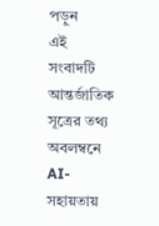পড়ুন
এই সংবাদটি আন্তর্জাতিক সূত্রের তথ্য অবলম্বনে AI-সহায়তায়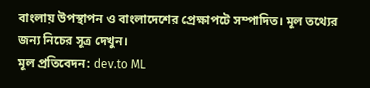বাংলায় উপস্থাপন ও বাংলাদেশের প্রেক্ষাপটে সম্পাদিত। মূল তথ্যের জন্য নিচের সূত্র দেখুন।
মূল প্রতিবেদন: dev.to ML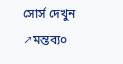সোর্স দেখুন ↗মন্তব্য০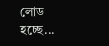লোড হচ্ছে...